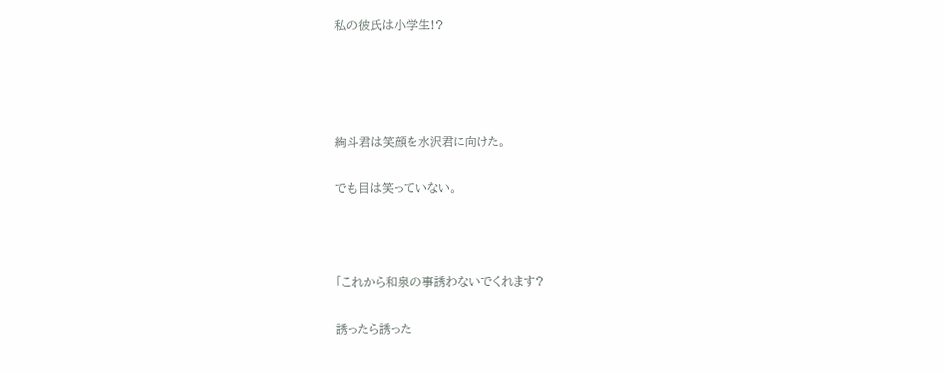私の彼氏は小学生!?




絢斗君は笑顔を水沢君に向けた。

でも目は笑っていない。



「これから和泉の事誘わないでくれます?

誘ったら誘った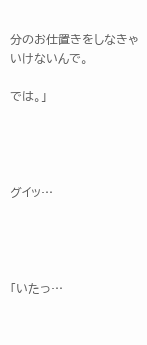分のお仕置きをしなきゃいけないんで。

では。」




グイッ…




「いたっ…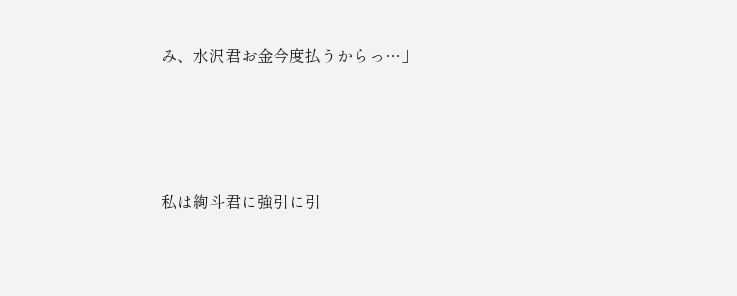み、水沢君お金今度払うからっ…」





私は絢斗君に強引に引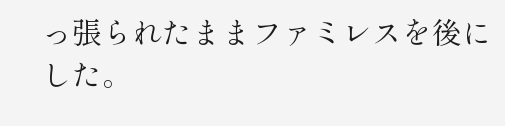っ張られたままファミレスを後にした。